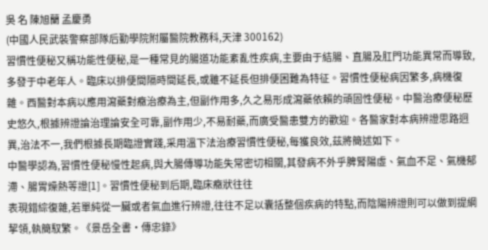吳 名 陳旭蘭 孟慶勇
(中國人民武裝警察部隊后勤學院附屬醫院教務科,天津 300162)
習慣性便秘又稱功能性便秘,是一種常見的腸道功能紊亂性疾病,主要由于結腸、直腸及肛門功能異常而導致,多發于中老年人。臨床以排便間隔時間延長,或雖不延長但排便困難為特征。習慣性便秘病因繁多,病機復雜。西醫對本病以應用瀉藥對癥治療為主,但副作用多,久之易形成瀉藥依賴的頑固性便秘。中醫治療便秘歷史悠久,根據辨證論治理論安全可靠,副作用少,不易耐藥,而廣受醫患雙方的歡迎。各醫家對本病辨證思路迥異,治法不一,我們根據長期臨證實踐,采用溫下法治療習慣性便秘,每獲良效,茲將簡述如下。
中醫學認為,習慣性便秘慢性起病,與大腸傳導功能失常密切相關,其發病不外乎脾腎陽虛、氣血不足、氣機郁滯、腸胃燥熱等證[1]。習慣性便秘到后期,臨床癥狀往往
表現錯綜復雜,若單純從一臟或者氣血進行辨證,往往不足以囊括整個疾病的特點,而陰陽辨證則可以做到提綱挈領,執簡馭繁。《景岳全書·傳忠錄》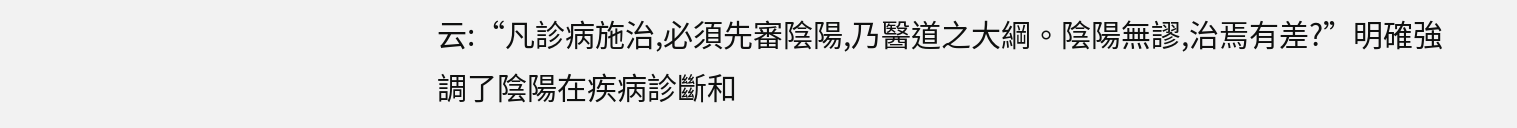云:“凡診病施治,必須先審陰陽,乃醫道之大綱。陰陽無謬,治焉有差?”明確強調了陰陽在疾病診斷和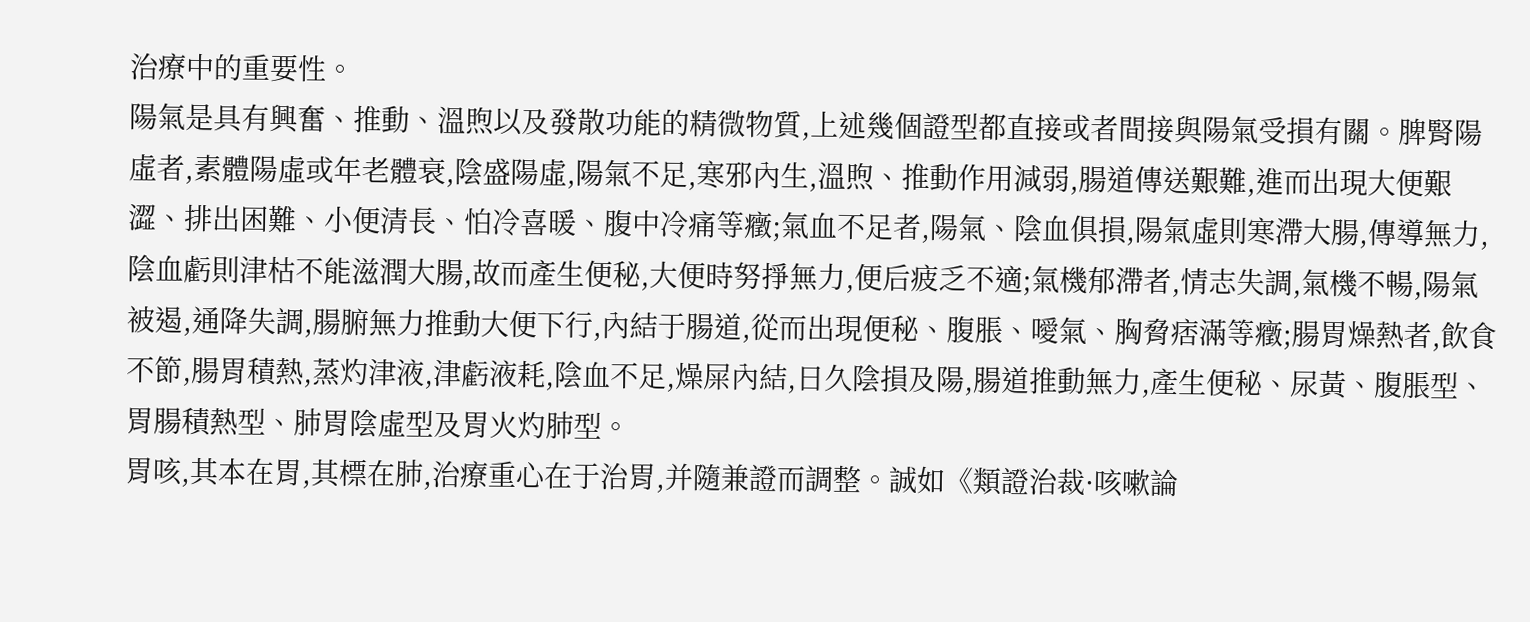治療中的重要性。
陽氣是具有興奮、推動、溫煦以及發散功能的精微物質,上述幾個證型都直接或者間接與陽氣受損有關。脾腎陽虛者,素體陽虛或年老體衰,陰盛陽虛,陽氣不足,寒邪內生,溫煦、推動作用減弱,腸道傳送艱難,進而出現大便艱澀、排出困難、小便清長、怕冷喜暖、腹中冷痛等癥;氣血不足者,陽氣、陰血俱損,陽氣虛則寒滯大腸,傳導無力,陰血虧則津枯不能滋潤大腸,故而產生便秘,大便時努掙無力,便后疲乏不適;氣機郁滯者,情志失調,氣機不暢,陽氣被遏,通降失調,腸腑無力推動大便下行,內結于腸道,從而出現便秘、腹脹、噯氣、胸脅痞滿等癥;腸胃燥熱者,飲食不節,腸胃積熱,蒸灼津液,津虧液耗,陰血不足,燥屎內結,日久陰損及陽,腸道推動無力,產生便秘、尿黃、腹脹型、胃腸積熱型、肺胃陰虛型及胃火灼肺型。
胃咳,其本在胃,其標在肺,治療重心在于治胃,并隨兼證而調整。誠如《類證治裁·咳嗽論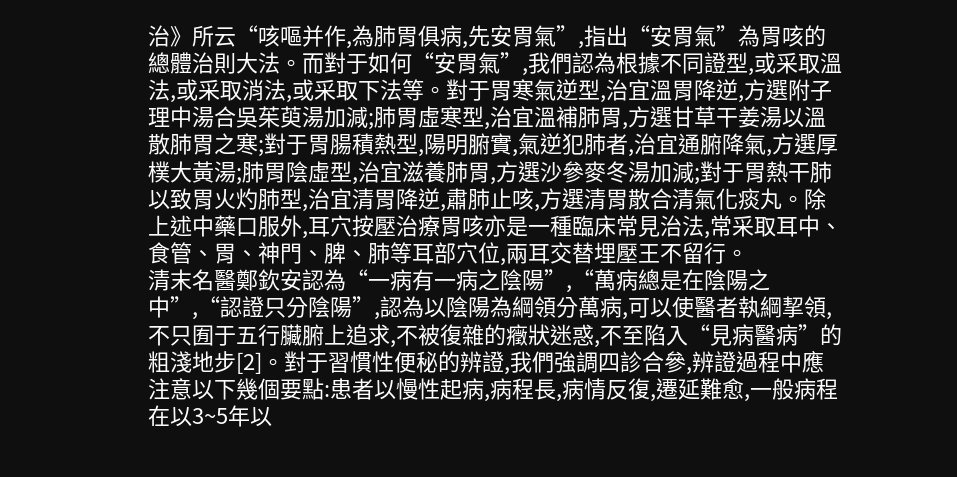治》所云“咳嘔并作,為肺胃俱病,先安胃氣”,指出“安胃氣”為胃咳的總體治則大法。而對于如何“安胃氣”,我們認為根據不同證型,或采取溫法,或采取消法,或采取下法等。對于胃寒氣逆型,治宜溫胃降逆,方選附子理中湯合吳茱萸湯加減;肺胃虛寒型,治宜溫補肺胃,方選甘草干姜湯以溫散肺胃之寒;對于胃腸積熱型,陽明腑實,氣逆犯肺者,治宜通腑降氣,方選厚樸大黃湯;肺胃陰虛型,治宜滋養肺胃,方選沙參麥冬湯加減;對于胃熱干肺以致胃火灼肺型,治宜清胃降逆,肅肺止咳,方選清胃散合清氣化痰丸。除上述中藥口服外,耳穴按壓治療胃咳亦是一種臨床常見治法,常采取耳中、食管、胃、神門、脾、肺等耳部穴位,兩耳交替埋壓王不留行。
清末名醫鄭欽安認為“一病有一病之陰陽”,“萬病總是在陰陽之中”,“認證只分陰陽”,認為以陰陽為綱領分萬病,可以使醫者執綱挈領,不只囿于五行臟腑上追求,不被復雜的癥狀迷惑,不至陷入“見病醫病”的粗淺地步[2]。對于習慣性便秘的辨證,我們強調四診合參,辨證過程中應注意以下幾個要點:患者以慢性起病,病程長,病情反復,遷延難愈,一般病程在以3~5年以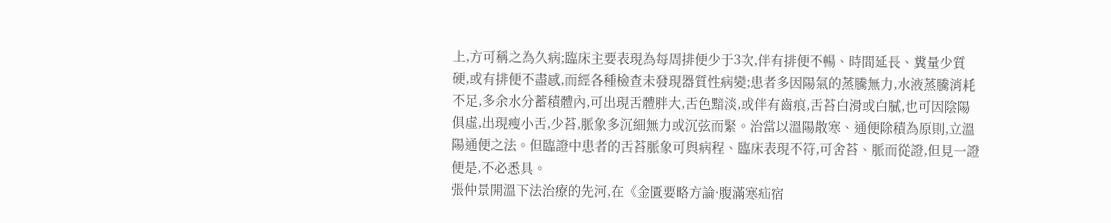上,方可稱之為久病;臨床主要表現為每周排便少于3次,伴有排便不暢、時間延長、糞量少質硬,或有排便不盡感,而經各種檢查未發現器質性病變;患者多因陽氣的蒸騰無力,水液蒸騰消耗不足,多余水分蓄積體內,可出現舌體胖大,舌色黯淡,或伴有齒痕,舌苔白滑或白膩,也可因陰陽俱虛,出現瘦小舌,少苔,脈象多沉細無力或沉弦而緊。治當以溫陽散寒、通便除積為原則,立溫陽通便之法。但臨證中患者的舌苔脈象可與病程、臨床表現不符,可舍苔、脈而從證,但見一證便是,不必悉具。
張仲景開溫下法治療的先河,在《金匱要略方論·腹滿寒疝宿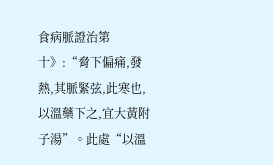食病脈證治第十》:“脅下偏痛,發熱,其脈緊弦,此寒也,以溫藥下之,宜大黃附子湯”。此處“以溫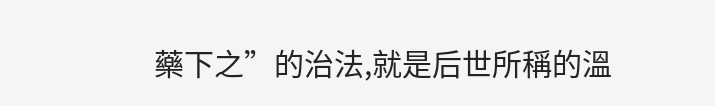藥下之”的治法,就是后世所稱的溫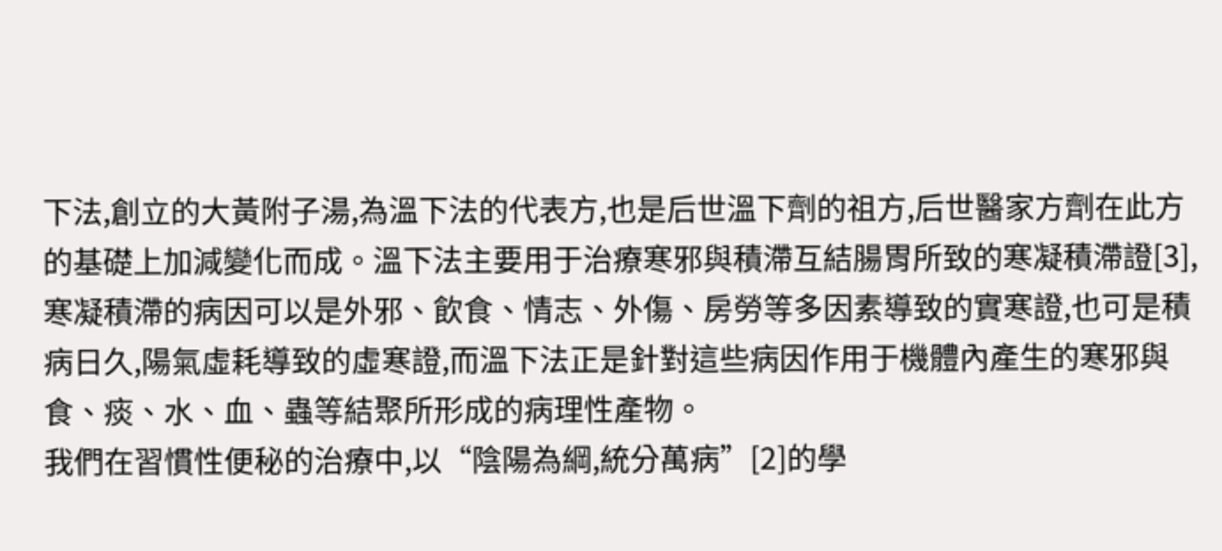下法,創立的大黃附子湯,為溫下法的代表方,也是后世溫下劑的祖方,后世醫家方劑在此方的基礎上加減變化而成。溫下法主要用于治療寒邪與積滯互結腸胃所致的寒凝積滯證[3],寒凝積滯的病因可以是外邪、飲食、情志、外傷、房勞等多因素導致的實寒證,也可是積病日久,陽氣虛耗導致的虛寒證,而溫下法正是針對這些病因作用于機體內產生的寒邪與食、痰、水、血、蟲等結聚所形成的病理性產物。
我們在習慣性便秘的治療中,以“陰陽為綱,統分萬病”[2]的學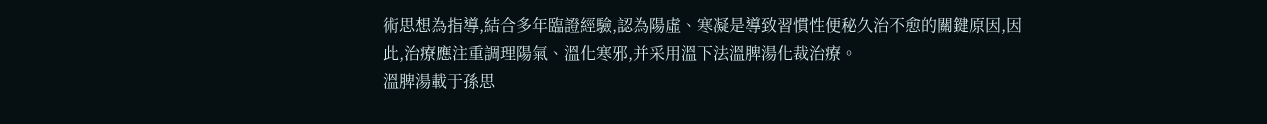術思想為指導,結合多年臨證經驗,認為陽虛、寒凝是導致習慣性便秘久治不愈的關鍵原因,因此,治療應注重調理陽氣、溫化寒邪,并采用溫下法溫脾湯化裁治療。
溫脾湯載于孫思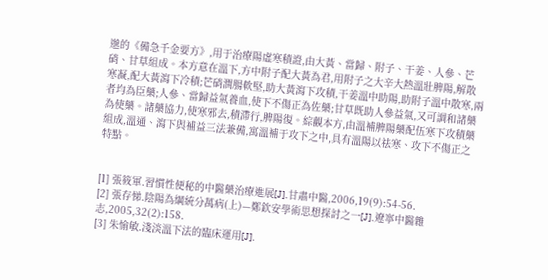邈的《備急千金要方》,用于治療陽虛寒積證,由大黃、當歸、附子、干姜、人參、芒硝、甘草組成。本方意在溫下,方中附子配大黃為君,用附子之大辛大熱溫壯脾陽,解散寒凝,配大黃瀉下冷積;芒硝潤腸軟堅,助大黃瀉下攻積,干姜溫中助陽,助附子溫中散寒,兩者均為臣藥;人參、當歸益氣養血,使下不傷正為佐藥;甘草既助人參益氣,又可調和諸藥為使藥。諸藥協力,使寒邪去,積滯行,脾陽復。綜觀本方,由溫補脾陽藥配伍寒下攻積藥組成,溫通、瀉下與補益三法兼備,寓溫補于攻下之中,具有溫陽以祛寒、攻下不傷正之特點。


[1] 張筱軍.習慣性便秘的中醫藥治療進展[J].甘肅中醫,2006,19(9):54-56.
[2] 張存悌.陰陽為綱統分萬病(上)—鄭欽安學術思想探討之一[J].遼寧中醫雜志,2005,32(2):158.
[3] 朱愉敏.淺淡溫下法的臨床運用[J].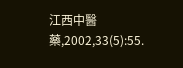江西中醫藥,2002,33(5):55.